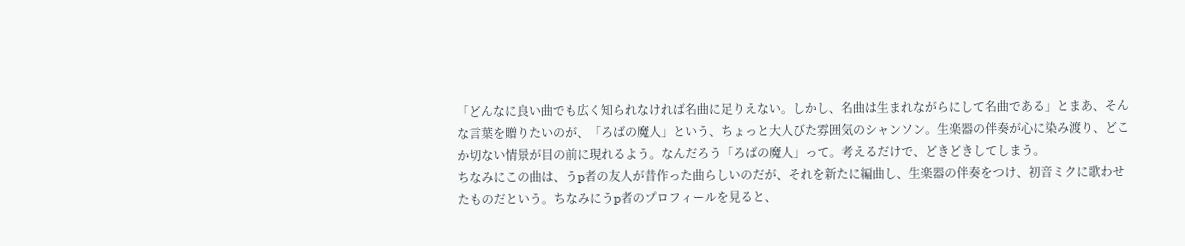「どんなに良い曲でも広く知られなければ名曲に足りえない。しかし、名曲は生まれながらにして名曲である」とまあ、そんな言葉を贈りたいのが、「ろばの魔人」という、ちょっと大人びた雰囲気のシャンソン。生楽器の伴奏が心に染み渡り、どこか切ない情景が目の前に現れるよう。なんだろう「ろばの魔人」って。考えるだけで、どきどきしてしまう。
ちなみにこの曲は、うp者の友人が昔作った曲らしいのだが、それを新たに編曲し、生楽器の伴奏をつけ、初音ミクに歌わせたものだという。ちなみにうp者のプロフィールを見ると、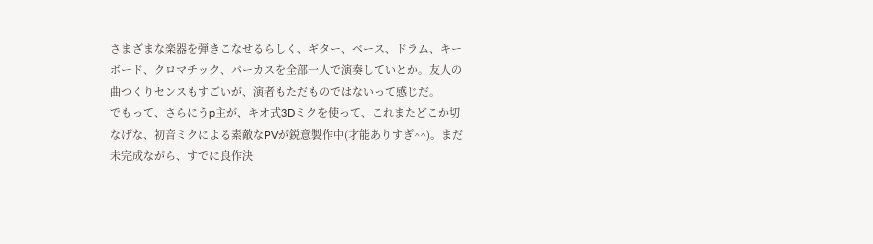さまざまな楽器を弾きこなせるらしく、ギター、ベース、ドラム、キーボード、クロマチック、パーカスを全部一人で演奏していとか。友人の曲つくりセンスもすごいが、演者もただものではないって感じだ。
でもって、さらにうp主が、キオ式3Dミクを使って、これまたどこか切なげな、初音ミクによる素敵なPVが鋭意製作中(才能ありすぎ^^)。まだ未完成ながら、すでに良作決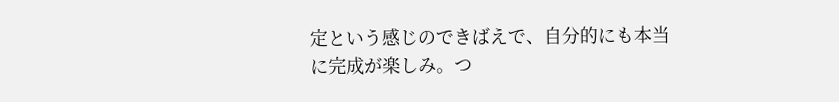定という感じのできばえで、自分的にも本当に完成が楽しみ。つ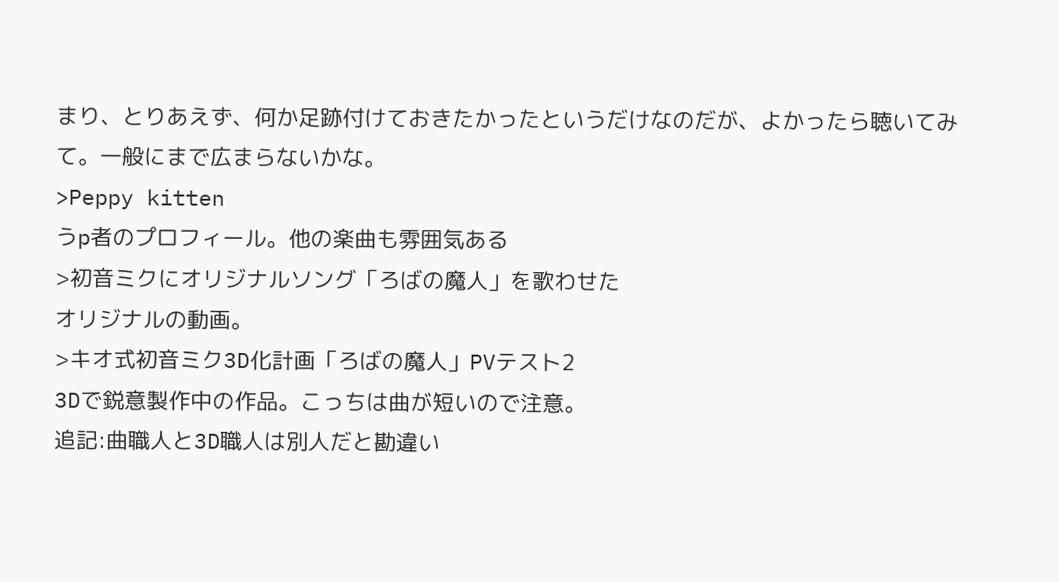まり、とりあえず、何か足跡付けておきたかったというだけなのだが、よかったら聴いてみて。一般にまで広まらないかな。
>Peppy kitten
うp者のプロフィール。他の楽曲も雰囲気ある
>初音ミクにオリジナルソング「ろばの魔人」を歌わせた
オリジナルの動画。
>キオ式初音ミク3D化計画「ろばの魔人」PVテスト2
3Dで鋭意製作中の作品。こっちは曲が短いので注意。
追記:曲職人と3D職人は別人だと勘違い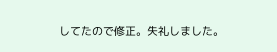してたので修正。失礼しました。